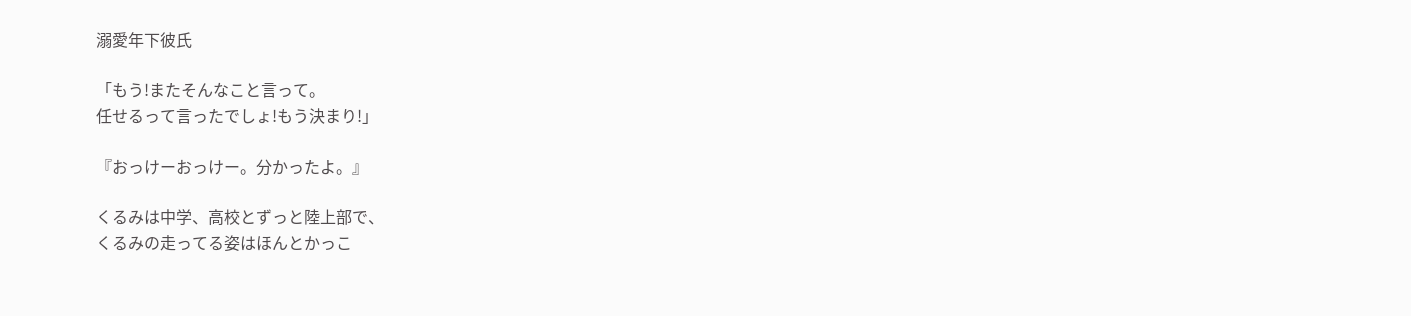溺愛年下彼氏

「もう!またそんなこと言って。
任せるって言ったでしょ!もう決まり!」

『おっけーおっけー。分かったよ。』

くるみは中学、高校とずっと陸上部で、
くるみの走ってる姿はほんとかっこ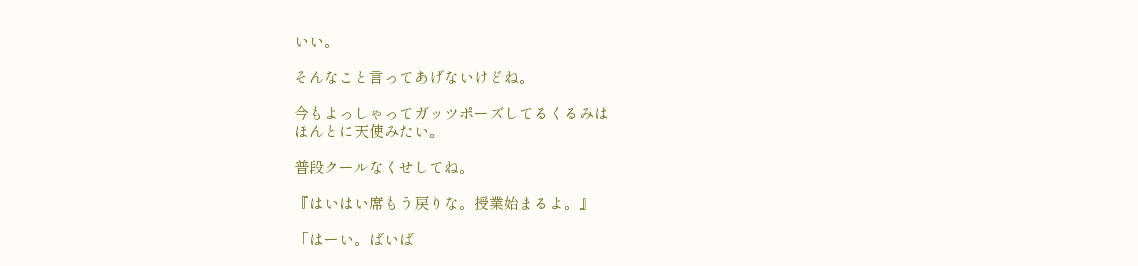いい。

そんなこと言ってあげないけどね。

今もよっしゃってガッツポーズしてるくるみは
ほんとに天使みたい。

普段クールなくせしてね。

『はいはい席もう戻りな。授業始まるよ。』

「はーい。ばいば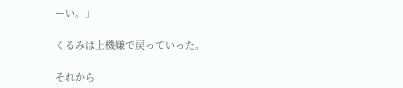ーい。」

くるみは上機嫌で戻っていった。

それから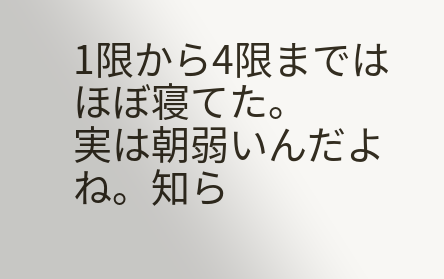1限から4限まではほぼ寝てた。
実は朝弱いんだよね。知ら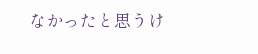なかったと思うけ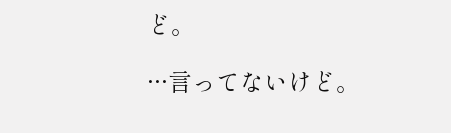ど。

···言ってないけど。